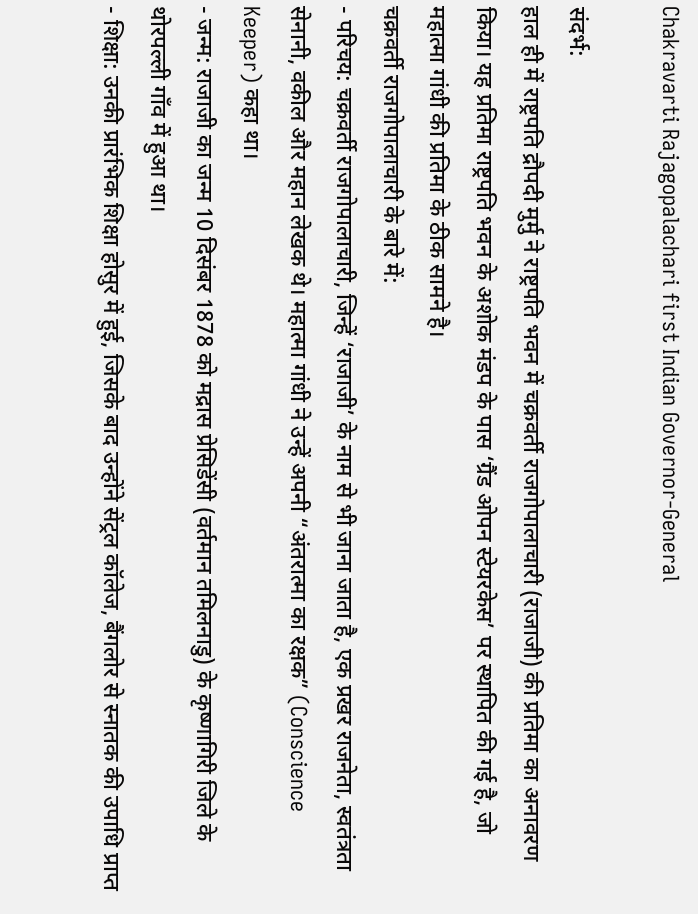Chakravarti Rajagopalachari first Indian Governor-General

संदर्भ:
हाल ही में राष्ट्रपति द्रौपदी मुर्मु ने राष्ट्रपति भवन में चक्रवर्ती राजगोपालाचारी (राजाजी) की प्रतिमा का अनावरण किया। यह प्रतिमा राष्ट्रपति भवन के अशोक मंडप के पास ‘ग्रैंड ओपन स्टेयरकेस’ पर स्थापित की गई है, जो महात्मा गांधी की प्रतिमा के ठीक सामने है।
चक्रवर्ती राजगोपालाचारी के बारे में:
- परिचय: चक्रवर्ती राजगोपालाचारी, जिन्हें ‘राजाजी’ के नाम से भी जाना जाता है, एक प्रखर राजनेता, स्वतंत्रता सेनानी, वकील और महान लेखक थे। महात्मा गांधी ने उन्हें अपनी “अंतरात्मा का रक्षक” (Conscience Keeper) कहा था।
- जन्म: राजाजी का जन्म 10 दिसंबर 1878 को मद्रास प्रेसिडेंसी (वर्तमान तमिलनाडु) के कृष्णागिरी जिले के थोरपल्ली गाँव में हुआ था।
- शिक्षा: उनकी प्रारंभिक शिक्षा होसुर में हुई, जिसके बाद उन्होंने सेंट्रल कॉलेज, बैंगलोर से स्नातक की उपाधि प्राप्त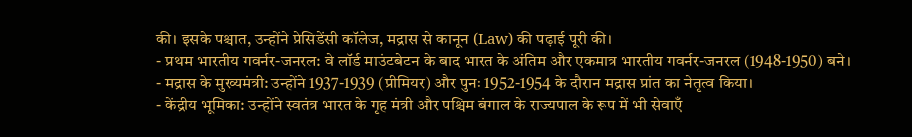की। इसके पश्चात, उन्होंने प्रेसिडेंसी कॉलेज, मद्रास से कानून (Law) की पढ़ाई पूरी की।
- प्रथम भारतीय गवर्नर-जनरल: वे लॉर्ड माउंटबेटन के बाद भारत के अंतिम और एकमात्र भारतीय गवर्नर-जनरल (1948-1950) बने।
- मद्रास के मुख्यमंत्री: उन्होंने 1937-1939 (प्रीमियर) और पुनः 1952-1954 के दौरान मद्रास प्रांत का नेतृत्व किया।
- केंद्रीय भूमिका: उन्होंने स्वतंत्र भारत के गृह मंत्री और पश्चिम बंगाल के राज्यपाल के रूप में भी सेवाएँ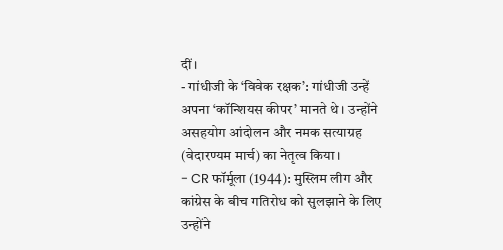दीं।
- गांधीजी के ‘विवेक रक्षक’: गांधीजी उन्हें अपना ‘कॉन्शियस कीपर’ मानते थे। उन्होंने असहयोग आंदोलन और नमक सत्याग्रह (वेदारण्यम मार्च) का नेतृत्व किया।
- CR फॉर्मूला (1944): मुस्लिम लीग और कांग्रेस के बीच गतिरोध को सुलझाने के लिए उन्होंने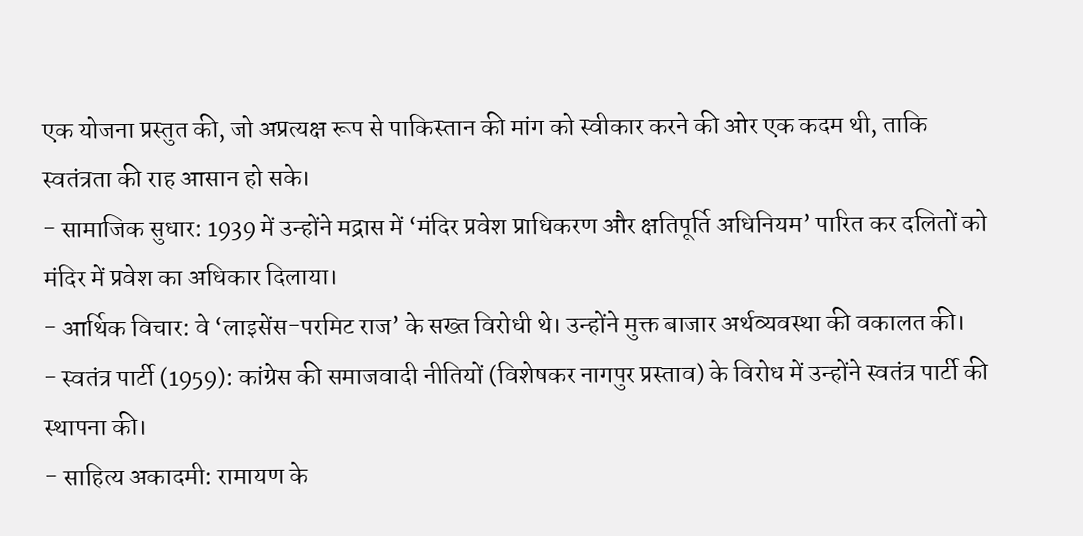एक योजना प्रस्तुत की, जो अप्रत्यक्ष रूप से पाकिस्तान की मांग को स्वीकार करने की ओर एक कदम थी, ताकि स्वतंत्रता की राह आसान हो सके।
- सामाजिक सुधार: 1939 में उन्होंने मद्रास में ‘मंदिर प्रवेश प्राधिकरण और क्षतिपूर्ति अधिनियम’ पारित कर दलितों को मंदिर में प्रवेश का अधिकार दिलाया।
- आर्थिक विचार: वे ‘लाइसेंस-परमिट राज’ के सख्त विरोधी थे। उन्होंने मुक्त बाजार अर्थव्यवस्था की वकालत की।
- स्वतंत्र पार्टी (1959): कांग्रेस की समाजवादी नीतियों (विशेषकर नागपुर प्रस्ताव) के विरोध में उन्होंने स्वतंत्र पार्टी की स्थापना की।
- साहित्य अकादमी: रामायण के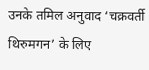उनके तमिल अनुवाद ‘चक्रवर्ती थिरुमगन’ के लिए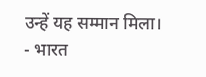उन्हें यह सम्मान मिला।
- भारत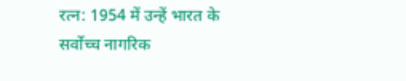रत्न: 1954 में उन्हें भारत के सर्वोच्च नागरिक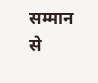सम्मान से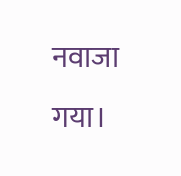नवाजा गया।